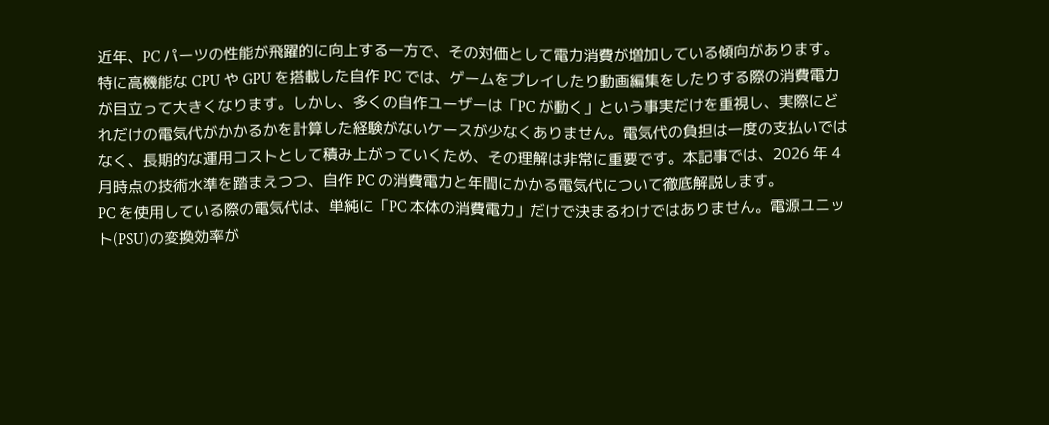近年、PC パーツの性能が飛躍的に向上する一方で、その対価として電力消費が増加している傾向があります。特に高機能な CPU や GPU を搭載した自作 PC では、ゲームをプレイしたり動画編集をしたりする際の消費電力が目立って大きくなります。しかし、多くの自作ユーザーは「PC が動く」という事実だけを重視し、実際にどれだけの電気代がかかるかを計算した経験がないケースが少なくありません。電気代の負担は一度の支払いではなく、長期的な運用コストとして積み上がっていくため、その理解は非常に重要です。本記事では、2026 年 4 月時点の技術水準を踏まえつつ、自作 PC の消費電力と年間にかかる電気代について徹底解説します。
PC を使用している際の電気代は、単純に「PC 本体の消費電力」だけで決まるわけではありません。電源ユニット(PSU)の変換効率が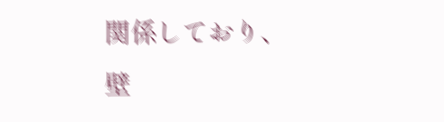関係しており、壁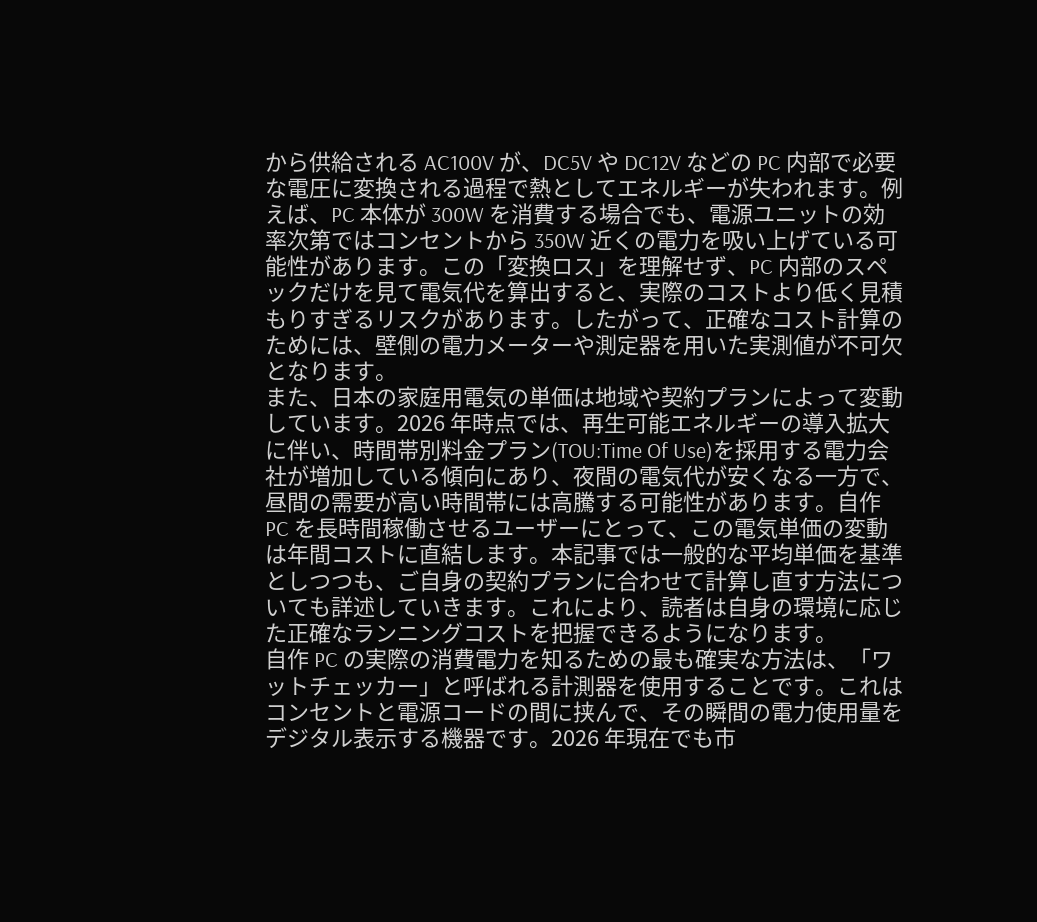から供給される AC100V が、DC5V や DC12V などの PC 内部で必要な電圧に変換される過程で熱としてエネルギーが失われます。例えば、PC 本体が 300W を消費する場合でも、電源ユニットの効率次第ではコンセントから 350W 近くの電力を吸い上げている可能性があります。この「変換ロス」を理解せず、PC 内部のスペックだけを見て電気代を算出すると、実際のコストより低く見積もりすぎるリスクがあります。したがって、正確なコスト計算のためには、壁側の電力メーターや測定器を用いた実測値が不可欠となります。
また、日本の家庭用電気の単価は地域や契約プランによって変動しています。2026 年時点では、再生可能エネルギーの導入拡大に伴い、時間帯別料金プラン(TOU:Time Of Use)を採用する電力会社が増加している傾向にあり、夜間の電気代が安くなる一方で、昼間の需要が高い時間帯には高騰する可能性があります。自作 PC を長時間稼働させるユーザーにとって、この電気単価の変動は年間コストに直結します。本記事では一般的な平均単価を基準としつつも、ご自身の契約プランに合わせて計算し直す方法についても詳述していきます。これにより、読者は自身の環境に応じた正確なランニングコストを把握できるようになります。
自作 PC の実際の消費電力を知るための最も確実な方法は、「ワットチェッカー」と呼ばれる計測器を使用することです。これはコンセントと電源コードの間に挟んで、その瞬間の電力使用量をデジタル表示する機器です。2026 年現在でも市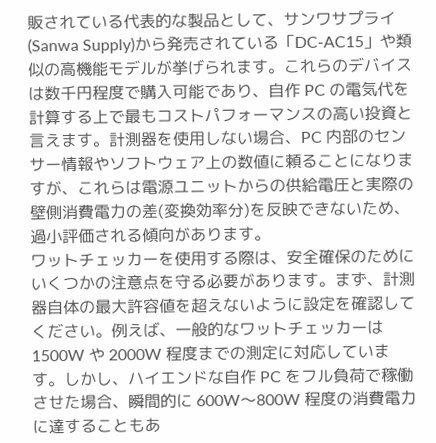販されている代表的な製品として、サンワサプライ(Sanwa Supply)から発売されている「DC-AC15」や類似の高機能モデルが挙げられます。これらのデバイスは数千円程度で購入可能であり、自作 PC の電気代を計算する上で最もコストパフォーマンスの高い投資と言えます。計測器を使用しない場合、PC 内部のセンサー情報やソフトウェア上の数値に頼ることになりますが、これらは電源ユニットからの供給電圧と実際の壁側消費電力の差(変換効率分)を反映できないため、過小評価される傾向があります。
ワットチェッカーを使用する際は、安全確保のためにいくつかの注意点を守る必要があります。まず、計測器自体の最大許容値を超えないように設定を確認してください。例えば、一般的なワットチェッカーは 1500W や 2000W 程度までの測定に対応しています。しかし、ハイエンドな自作 PC をフル負荷で稼働させた場合、瞬間的に 600W〜800W 程度の消費電力に達することもあ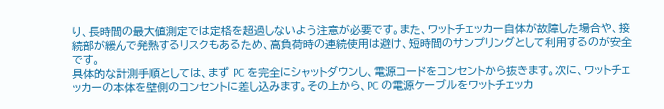り、長時間の最大値測定では定格を超過しないよう注意が必要です。また、ワットチェッカー自体が故障した場合や、接続部が緩んで発熱するリスクもあるため、高負荷時の連続使用は避け、短時間のサンプリングとして利用するのが安全です。
具体的な計測手順としては、まず PC を完全にシャットダウンし、電源コードをコンセントから抜きます。次に、ワットチェッカーの本体を壁側のコンセントに差し込みます。その上から、PC の電源ケーブルをワットチェッカ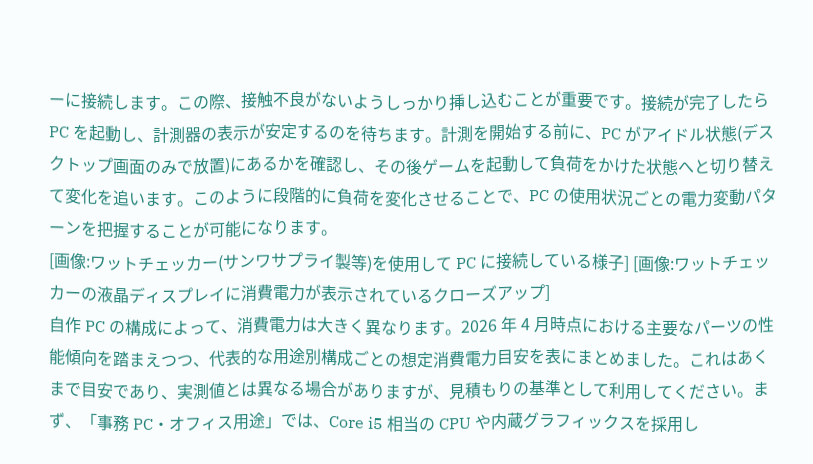ーに接続します。この際、接触不良がないようしっかり挿し込むことが重要です。接続が完了したら PC を起動し、計測器の表示が安定するのを待ちます。計測を開始する前に、PC がアイドル状態(デスクトップ画面のみで放置)にあるかを確認し、その後ゲームを起動して負荷をかけた状態へと切り替えて変化を追います。このように段階的に負荷を変化させることで、PC の使用状況ごとの電力変動パターンを把握することが可能になります。
[画像:ワットチェッカー(サンワサプライ製等)を使用して PC に接続している様子] [画像:ワットチェッカーの液晶ディスプレイに消費電力が表示されているクローズアップ]
自作 PC の構成によって、消費電力は大きく異なります。2026 年 4 月時点における主要なパーツの性能傾向を踏まえつつ、代表的な用途別構成ごとの想定消費電力目安を表にまとめました。これはあくまで目安であり、実測値とは異なる場合がありますが、見積もりの基準として利用してください。まず、「事務 PC・オフィス用途」では、Core i5 相当の CPU や内蔵グラフィックスを採用し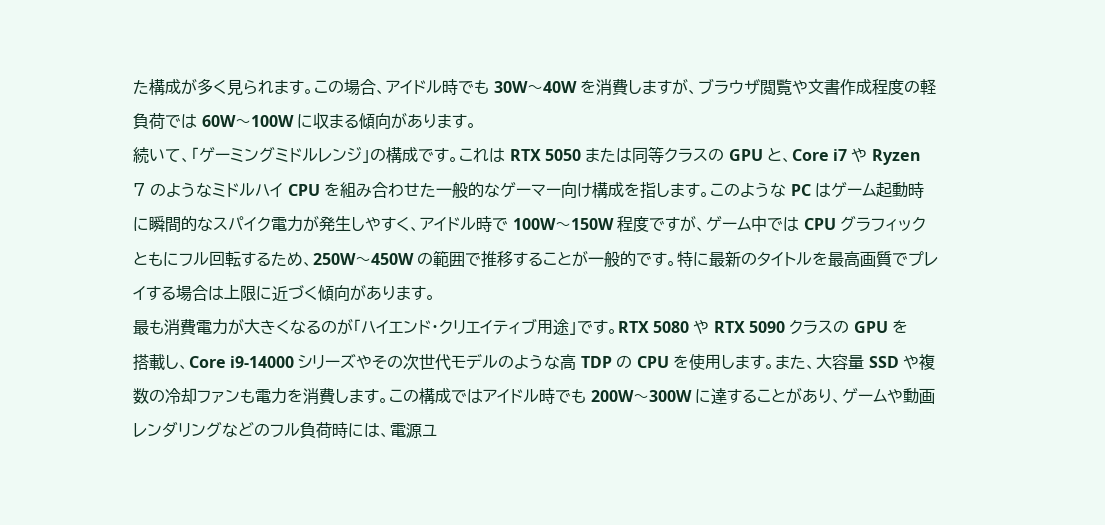た構成が多く見られます。この場合、アイドル時でも 30W〜40W を消費しますが、ブラウザ閲覧や文書作成程度の軽負荷では 60W〜100W に収まる傾向があります。
続いて、「ゲーミングミドルレンジ」の構成です。これは RTX 5050 または同等クラスの GPU と、Core i7 や Ryzen 7 のようなミドルハイ CPU を組み合わせた一般的なゲーマー向け構成を指します。このような PC はゲーム起動時に瞬間的なスパイク電力が発生しやすく、アイドル時で 100W〜150W 程度ですが、ゲーム中では CPU グラフィックともにフル回転するため、250W〜450W の範囲で推移することが一般的です。特に最新のタイトルを最高画質でプレイする場合は上限に近づく傾向があります。
最も消費電力が大きくなるのが「ハイエンド・クリエイティブ用途」です。RTX 5080 や RTX 5090 クラスの GPU を搭載し、Core i9-14000 シリーズやその次世代モデルのような高 TDP の CPU を使用します。また、大容量 SSD や複数の冷却ファンも電力を消費します。この構成ではアイドル時でも 200W〜300W に達することがあり、ゲームや動画レンダリングなどのフル負荷時には、電源ユ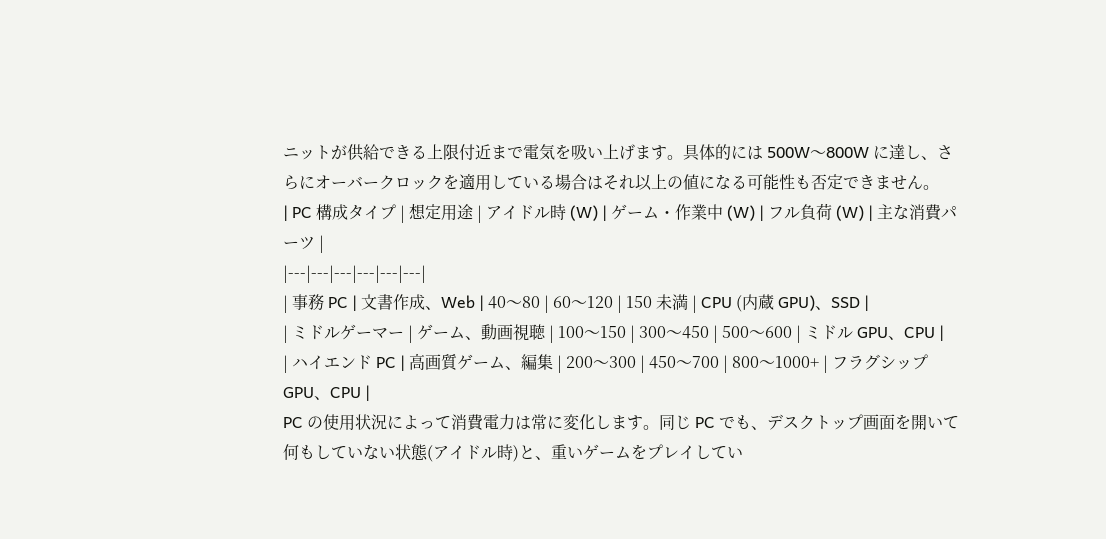ニットが供給できる上限付近まで電気を吸い上げます。具体的には 500W〜800W に達し、さらにオーバークロックを適用している場合はそれ以上の値になる可能性も否定できません。
| PC 構成タイプ | 想定用途 | アイドル時 (W) | ゲーム・作業中 (W) | フル負荷 (W) | 主な消費パーツ |
|---|---|---|---|---|---|
| 事務 PC | 文書作成、Web | 40〜80 | 60〜120 | 150 未満 | CPU (内蔵 GPU)、SSD |
| ミドルゲーマー | ゲーム、動画視聴 | 100〜150 | 300〜450 | 500〜600 | ミドル GPU、CPU |
| ハイエンド PC | 高画質ゲーム、編集 | 200〜300 | 450〜700 | 800〜1000+ | フラグシップ GPU、CPU |
PC の使用状況によって消費電力は常に変化します。同じ PC でも、デスクトップ画面を開いて何もしていない状態(アイドル時)と、重いゲームをプレイしてい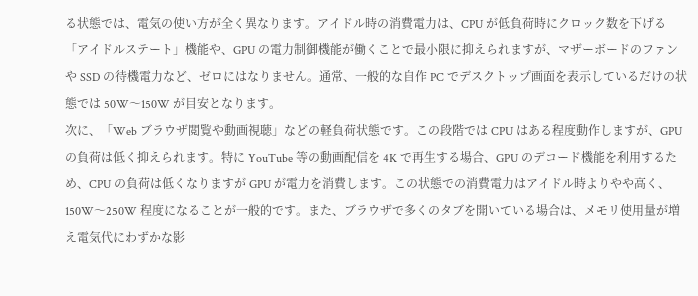る状態では、電気の使い方が全く異なります。アイドル時の消費電力は、CPU が低負荷時にクロック数を下げる「アイドルステート」機能や、GPU の電力制御機能が働くことで最小限に抑えられますが、マザーボードのファンや SSD の待機電力など、ゼロにはなりません。通常、一般的な自作 PC でデスクトップ画面を表示しているだけの状態では 50W〜150W が目安となります。
次に、「Web ブラウザ閲覧や動画視聴」などの軽負荷状態です。この段階では CPU はある程度動作しますが、GPU の負荷は低く抑えられます。特に YouTube 等の動画配信を 4K で再生する場合、GPU のデコード機能を利用するため、CPU の負荷は低くなりますが GPU が電力を消費します。この状態での消費電力はアイドル時よりやや高く、150W〜250W 程度になることが一般的です。また、ブラウザで多くのタブを開いている場合は、メモリ使用量が増え電気代にわずかな影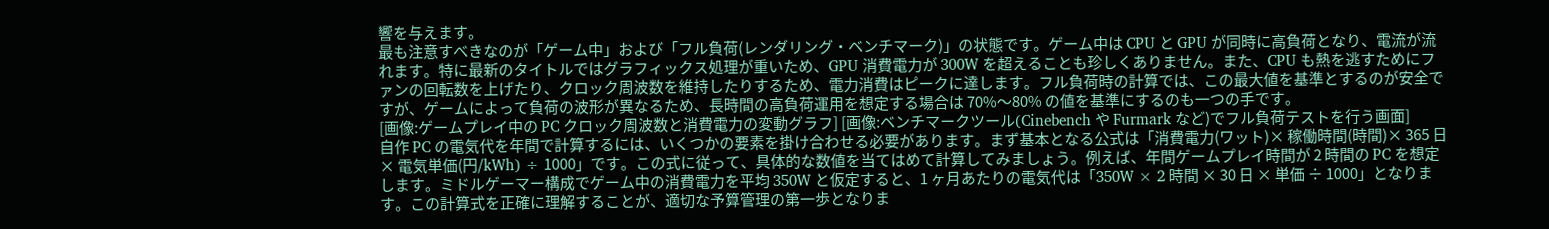響を与えます。
最も注意すべきなのが「ゲーム中」および「フル負荷(レンダリング・ベンチマーク)」の状態です。ゲーム中は CPU と GPU が同時に高負荷となり、電流が流れます。特に最新のタイトルではグラフィックス処理が重いため、GPU 消費電力が 300W を超えることも珍しくありません。また、CPU も熱を逃すためにファンの回転数を上げたり、クロック周波数を維持したりするため、電力消費はピークに達します。フル負荷時の計算では、この最大値を基準とするのが安全ですが、ゲームによって負荷の波形が異なるため、長時間の高負荷運用を想定する場合は 70%〜80% の値を基準にするのも一つの手です。
[画像:ゲームプレイ中の PC クロック周波数と消費電力の変動グラフ] [画像:ベンチマークツール(Cinebench や Furmark など)でフル負荷テストを行う画面]
自作 PC の電気代を年間で計算するには、いくつかの要素を掛け合わせる必要があります。まず基本となる公式は「消費電力(ワット)× 稼働時間(時間)× 365 日 × 電気単価(円/kWh) ÷ 1000」です。この式に従って、具体的な数値を当てはめて計算してみましょう。例えば、年間ゲームプレイ時間が 2 時間の PC を想定します。ミドルゲーマー構成でゲーム中の消費電力を平均 350W と仮定すると、1 ヶ月あたりの電気代は「350W × 2 時間 × 30 日 × 単価 ÷ 1000」となります。この計算式を正確に理解することが、適切な予算管理の第一歩となりま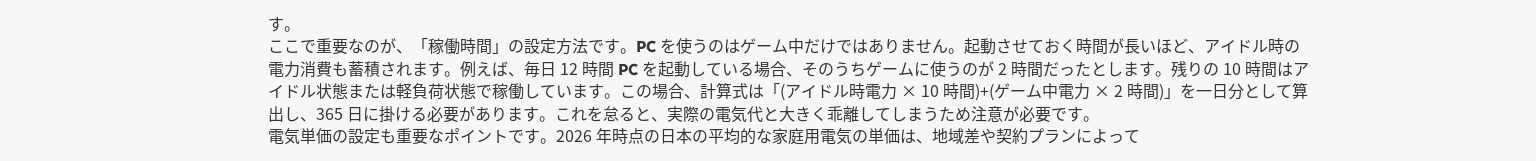す。
ここで重要なのが、「稼働時間」の設定方法です。PC を使うのはゲーム中だけではありません。起動させておく時間が長いほど、アイドル時の電力消費も蓄積されます。例えば、毎日 12 時間 PC を起動している場合、そのうちゲームに使うのが 2 時間だったとします。残りの 10 時間はアイドル状態または軽負荷状態で稼働しています。この場合、計算式は「(アイドル時電力 × 10 時間)+(ゲーム中電力 × 2 時間)」を一日分として算出し、365 日に掛ける必要があります。これを怠ると、実際の電気代と大きく乖離してしまうため注意が必要です。
電気単価の設定も重要なポイントです。2026 年時点の日本の平均的な家庭用電気の単価は、地域差や契約プランによって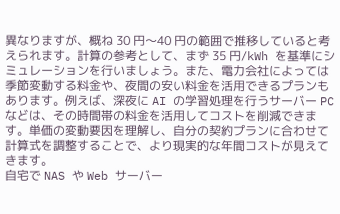異なりますが、概ね 30 円〜40 円の範囲で推移していると考えられます。計算の参考として、まず 35 円/kWh を基準にシミュレーションを行いましょう。また、電力会社によっては季節変動する料金や、夜間の安い料金を活用できるプランもあります。例えば、深夜に AI の学習処理を行うサーバー PC などは、その時間帯の料金を活用してコストを削減できます。単価の変動要因を理解し、自分の契約プランに合わせて計算式を調整することで、より現実的な年間コストが見えてきます。
自宅で NAS や Web サーバー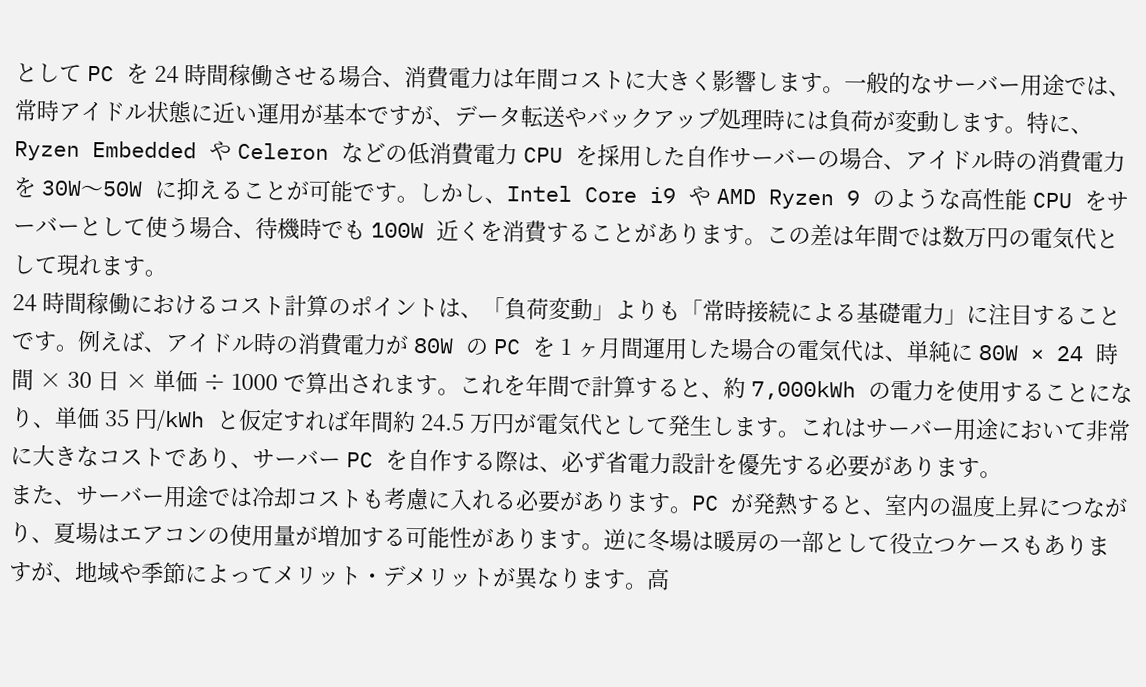として PC を 24 時間稼働させる場合、消費電力は年間コストに大きく影響します。一般的なサーバー用途では、常時アイドル状態に近い運用が基本ですが、データ転送やバックアップ処理時には負荷が変動します。特に、Ryzen Embedded や Celeron などの低消費電力 CPU を採用した自作サーバーの場合、アイドル時の消費電力を 30W〜50W に抑えることが可能です。しかし、Intel Core i9 や AMD Ryzen 9 のような高性能 CPU をサーバーとして使う場合、待機時でも 100W 近くを消費することがあります。この差は年間では数万円の電気代として現れます。
24 時間稼働におけるコスト計算のポイントは、「負荷変動」よりも「常時接続による基礎電力」に注目することです。例えば、アイドル時の消費電力が 80W の PC を 1 ヶ月間運用した場合の電気代は、単純に 80W × 24 時間 × 30 日 × 単価 ÷ 1000 で算出されます。これを年間で計算すると、約 7,000kWh の電力を使用することになり、単価 35 円/kWh と仮定すれば年間約 24.5 万円が電気代として発生します。これはサーバー用途において非常に大きなコストであり、サーバー PC を自作する際は、必ず省電力設計を優先する必要があります。
また、サーバー用途では冷却コストも考慮に入れる必要があります。PC が発熱すると、室内の温度上昇につながり、夏場はエアコンの使用量が増加する可能性があります。逆に冬場は暖房の一部として役立つケースもありますが、地域や季節によってメリット・デメリットが異なります。高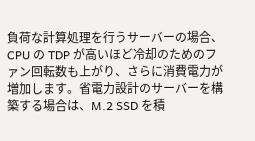負荷な計算処理を行うサーバーの場合、CPU の TDP が高いほど冷却のためのファン回転数も上がり、さらに消費電力が増加します。省電力設計のサーバーを構築する場合は、M.2 SSD を積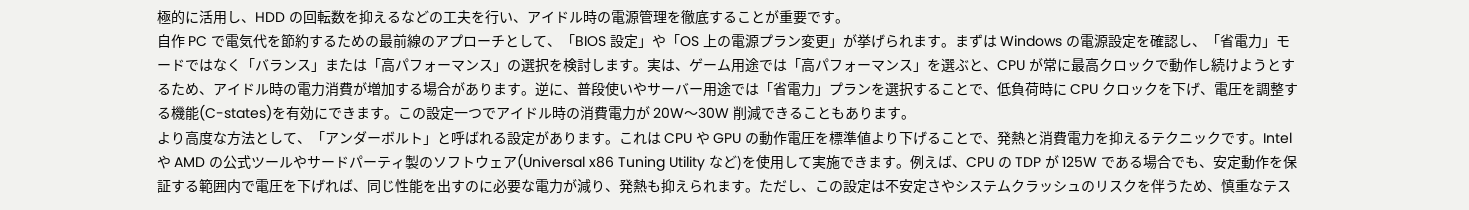極的に活用し、HDD の回転数を抑えるなどの工夫を行い、アイドル時の電源管理を徹底することが重要です。
自作 PC で電気代を節約するための最前線のアプローチとして、「BIOS 設定」や「OS 上の電源プラン変更」が挙げられます。まずは Windows の電源設定を確認し、「省電力」モードではなく「バランス」または「高パフォーマンス」の選択を検討します。実は、ゲーム用途では「高パフォーマンス」を選ぶと、CPU が常に最高クロックで動作し続けようとするため、アイドル時の電力消費が増加する場合があります。逆に、普段使いやサーバー用途では「省電力」プランを選択することで、低負荷時に CPU クロックを下げ、電圧を調整する機能(C-states)を有効にできます。この設定一つでアイドル時の消費電力が 20W〜30W 削減できることもあります。
より高度な方法として、「アンダーボルト」と呼ばれる設定があります。これは CPU や GPU の動作電圧を標準値より下げることで、発熱と消費電力を抑えるテクニックです。Intel や AMD の公式ツールやサードパーティ製のソフトウェア(Universal x86 Tuning Utility など)を使用して実施できます。例えば、CPU の TDP が 125W である場合でも、安定動作を保証する範囲内で電圧を下げれば、同じ性能を出すのに必要な電力が減り、発熱も抑えられます。ただし、この設定は不安定さやシステムクラッシュのリスクを伴うため、慎重なテス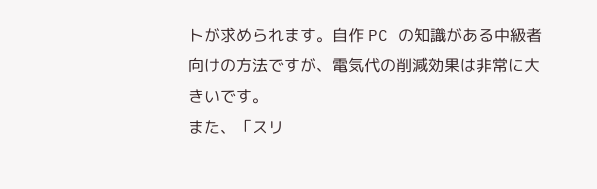トが求められます。自作 PC の知識がある中級者向けの方法ですが、電気代の削減効果は非常に大きいです。
また、「スリ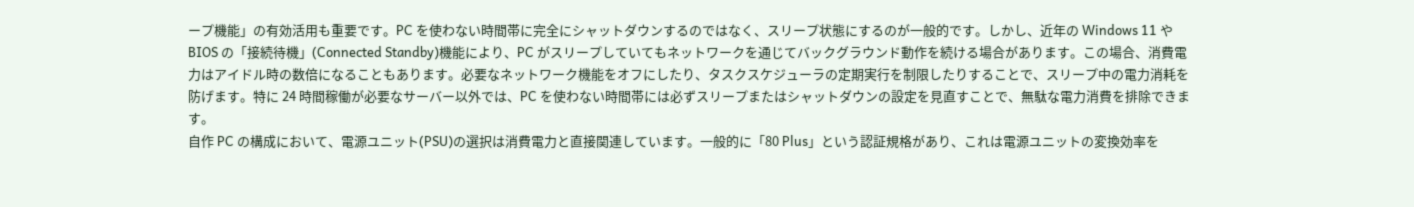ープ機能」の有効活用も重要です。PC を使わない時間帯に完全にシャットダウンするのではなく、スリープ状態にするのが一般的です。しかし、近年の Windows 11 や BIOS の「接続待機」(Connected Standby)機能により、PC がスリープしていてもネットワークを通じてバックグラウンド動作を続ける場合があります。この場合、消費電力はアイドル時の数倍になることもあります。必要なネットワーク機能をオフにしたり、タスクスケジューラの定期実行を制限したりすることで、スリープ中の電力消耗を防げます。特に 24 時間稼働が必要なサーバー以外では、PC を使わない時間帯には必ずスリープまたはシャットダウンの設定を見直すことで、無駄な電力消費を排除できます。
自作 PC の構成において、電源ユニット(PSU)の選択は消費電力と直接関連しています。一般的に「80 Plus」という認証規格があり、これは電源ユニットの変換効率を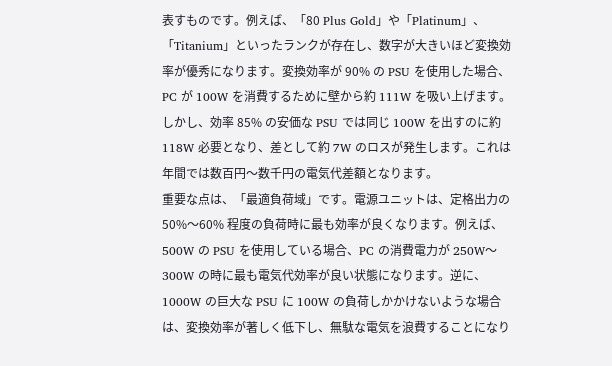表すものです。例えば、「80 Plus Gold」や「Platinum」、「Titanium」といったランクが存在し、数字が大きいほど変換効率が優秀になります。変換効率が 90% の PSU を使用した場合、PC が 100W を消費するために壁から約 111W を吸い上げます。しかし、効率 85% の安価な PSU では同じ 100W を出すのに約 118W 必要となり、差として約 7W のロスが発生します。これは年間では数百円〜数千円の電気代差額となります。
重要な点は、「最適負荷域」です。電源ユニットは、定格出力の 50%〜60% 程度の負荷時に最も効率が良くなります。例えば、500W の PSU を使用している場合、PC の消費電力が 250W〜300W の時に最も電気代効率が良い状態になります。逆に、1000W の巨大な PSU に 100W の負荷しかかけないような場合は、変換効率が著しく低下し、無駄な電気を浪費することになり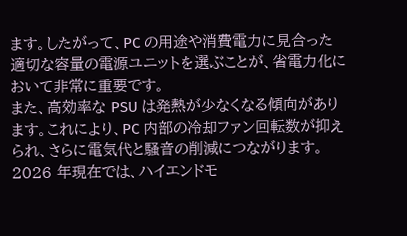ます。したがって、PC の用途や消費電力に見合った適切な容量の電源ユニットを選ぶことが、省電力化において非常に重要です。
また、高効率な PSU は発熱が少なくなる傾向があります。これにより、PC 内部の冷却ファン回転数が抑えられ、さらに電気代と騒音の削減につながります。2026 年現在では、ハイエンドモ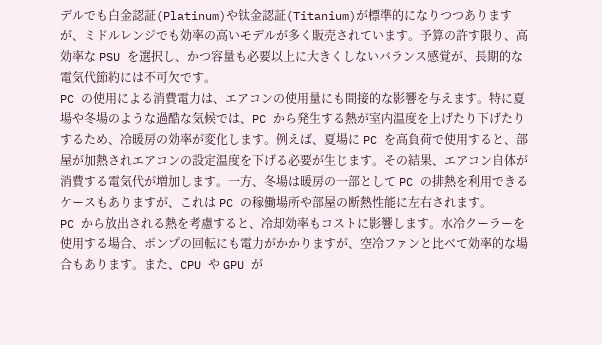デルでも白金認証(Platinum)や钛金認証(Titanium)が標準的になりつつありますが、ミドルレンジでも効率の高いモデルが多く販売されています。予算の許す限り、高効率な PSU を選択し、かつ容量も必要以上に大きくしないバランス感覚が、長期的な電気代節約には不可欠です。
PC の使用による消費電力は、エアコンの使用量にも間接的な影響を与えます。特に夏場や冬場のような過酷な気候では、PC から発生する熱が室内温度を上げたり下げたりするため、冷暖房の効率が変化します。例えば、夏場に PC を高負荷で使用すると、部屋が加熱されエアコンの設定温度を下げる必要が生じます。その結果、エアコン自体が消費する電気代が増加します。一方、冬場は暖房の一部として PC の排熱を利用できるケースもありますが、これは PC の稼働場所や部屋の断熱性能に左右されます。
PC から放出される熱を考慮すると、冷却効率もコストに影響します。水冷クーラーを使用する場合、ポンプの回転にも電力がかかりますが、空冷ファンと比べて効率的な場合もあります。また、CPU や GPU が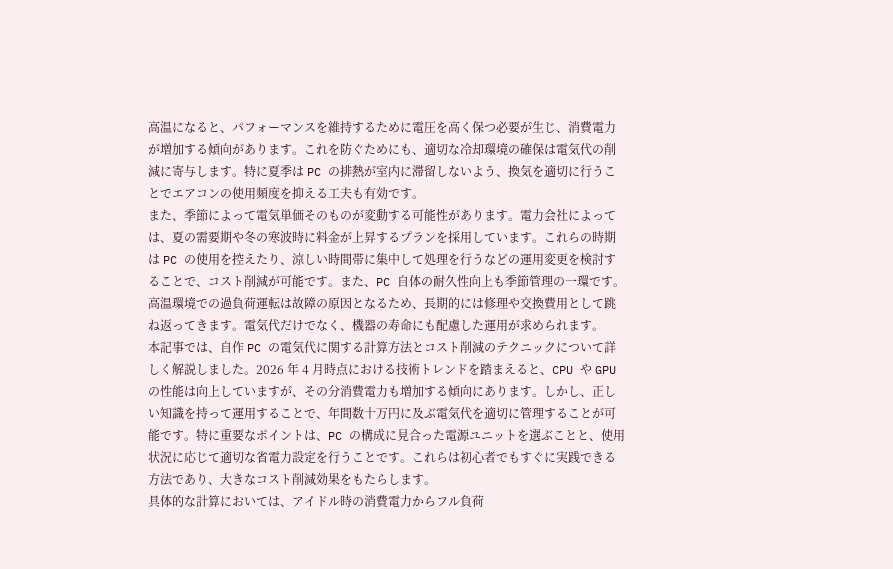高温になると、パフォーマンスを維持するために電圧を高く保つ必要が生じ、消費電力が増加する傾向があります。これを防ぐためにも、適切な冷却環境の確保は電気代の削減に寄与します。特に夏季は PC の排熱が室内に滞留しないよう、換気を適切に行うことでエアコンの使用頻度を抑える工夫も有効です。
また、季節によって電気単価そのものが変動する可能性があります。電力会社によっては、夏の需要期や冬の寒波時に料金が上昇するプランを採用しています。これらの時期は PC の使用を控えたり、涼しい時間帯に集中して処理を行うなどの運用変更を検討することで、コスト削減が可能です。また、PC 自体の耐久性向上も季節管理の一環です。高温環境での過負荷運転は故障の原因となるため、長期的には修理や交換費用として跳ね返ってきます。電気代だけでなく、機器の寿命にも配慮した運用が求められます。
本記事では、自作 PC の電気代に関する計算方法とコスト削減のテクニックについて詳しく解説しました。2026 年 4 月時点における技術トレンドを踏まえると、CPU や GPU の性能は向上していますが、その分消費電力も増加する傾向にあります。しかし、正しい知識を持って運用することで、年間数十万円に及ぶ電気代を適切に管理することが可能です。特に重要なポイントは、PC の構成に見合った電源ユニットを選ぶことと、使用状況に応じて適切な省電力設定を行うことです。これらは初心者でもすぐに実践できる方法であり、大きなコスト削減効果をもたらします。
具体的な計算においては、アイドル時の消費電力からフル負荷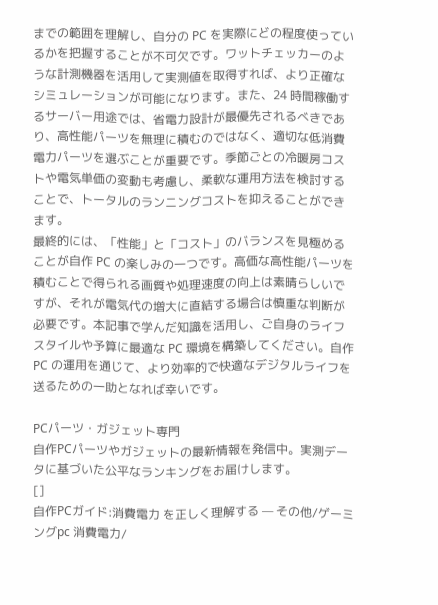までの範囲を理解し、自分の PC を実際にどの程度使っているかを把握することが不可欠です。ワットチェッカーのような計測機器を活用して実測値を取得すれば、より正確なシミュレーションが可能になります。また、24 時間稼働するサーバー用途では、省電力設計が最優先されるべきであり、高性能パーツを無理に積むのではなく、適切な低消費電力パーツを選ぶことが重要です。季節ごとの冷暖房コストや電気単価の変動も考慮し、柔軟な運用方法を検討することで、トータルのランニングコストを抑えることができます。
最終的には、「性能」と「コスト」のバランスを見極めることが自作 PC の楽しみの一つです。高価な高性能パーツを積むことで得られる画質や処理速度の向上は素晴らしいですが、それが電気代の増大に直結する場合は慎重な判断が必要です。本記事で学んだ知識を活用し、ご自身のライフスタイルや予算に最適な PC 環境を構築してください。自作 PC の運用を通じて、より効率的で快適なデジタルライフを送るための一助となれば幸いです。

PCパーツ・ガジェット専門
自作PCパーツやガジェットの最新情報を発信中。実測データに基づいた公平なランキングをお届けします。
[]
自作PCガイド:消費電力 を正しく理解する — その他/ゲーミングpc 消費電力/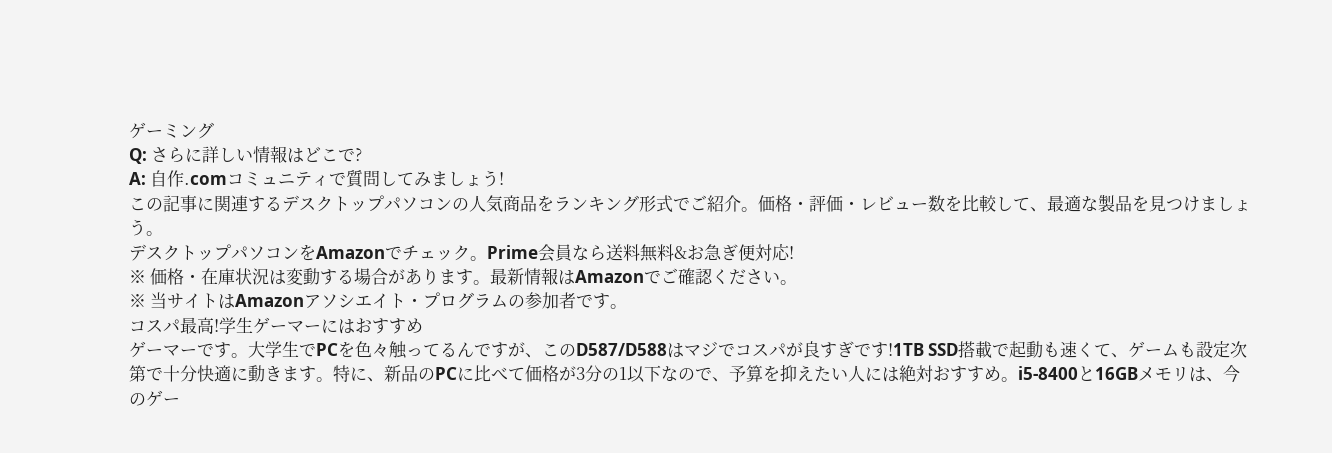ゲーミング
Q: さらに詳しい情報はどこで?
A: 自作.comコミュニティで質問してみましょう!
この記事に関連するデスクトップパソコンの人気商品をランキング形式でご紹介。価格・評価・レビュー数を比較して、最適な製品を見つけましょう。
デスクトップパソコンをAmazonでチェック。Prime会員なら送料無料&お急ぎ便対応!
※ 価格・在庫状況は変動する場合があります。最新情報はAmazonでご確認ください。
※ 当サイトはAmazonアソシエイト・プログラムの参加者です。
コスパ最高!学生ゲーマーにはおすすめ
ゲーマーです。大学生でPCを色々触ってるんですが、このD587/D588はマジでコスパが良すぎです!1TB SSD搭載で起動も速くて、ゲームも設定次第で十分快適に動きます。特に、新品のPCに比べて価格が3分の1以下なので、予算を抑えたい人には絶対おすすめ。i5-8400と16GBメモリは、今のゲー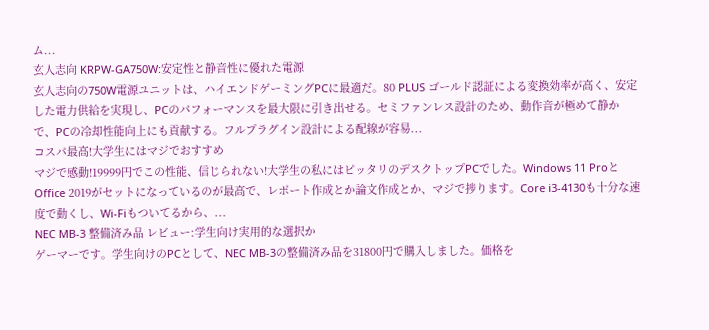ム...
玄人志向 KRPW-GA750W:安定性と静音性に優れた電源
玄人志向の750W電源ユニットは、ハイエンドゲーミングPCに最適だ。80 PLUS ゴールド認証による変換効率が高く、安定した電力供給を実現し、PCのパフォーマンスを最大限に引き出せる。セミファンレス設計のため、動作音が極めて静かで、PCの冷却性能向上にも貢献する。フルプラグイン設計による配線が容易...
コスパ最高!大学生にはマジでおすすめ
マジで感動!19999円でこの性能、信じられない!大学生の私にはピッタリのデスクトップPCでした。Windows 11 ProとOffice 2019がセットになっているのが最高で、レポート作成とか論文作成とか、マジで捗ります。Core i3-4130も十分な速度で動くし、Wi-Fiもついてるから、...
NEC MB-3 整備済み品 レビュー:学生向け実用的な選択か
ゲーマーです。学生向けのPCとして、NEC MB-3の整備済み品を31800円で購入しました。価格を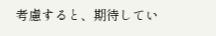考慮すると、期待してい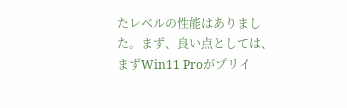たレベルの性能はありました。まず、良い点としては、まずWin11 Proがプリイ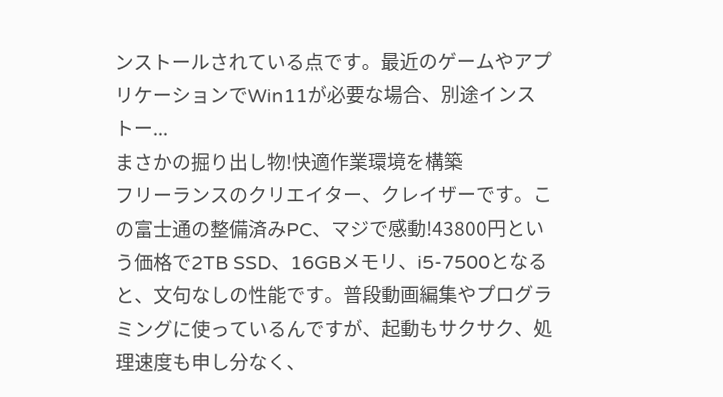ンストールされている点です。最近のゲームやアプリケーションでWin11が必要な場合、別途インストー...
まさかの掘り出し物!快適作業環境を構築
フリーランスのクリエイター、クレイザーです。この富士通の整備済みPC、マジで感動!43800円という価格で2TB SSD、16GBメモリ、i5-7500となると、文句なしの性能です。普段動画編集やプログラミングに使っているんですが、起動もサクサク、処理速度も申し分なく、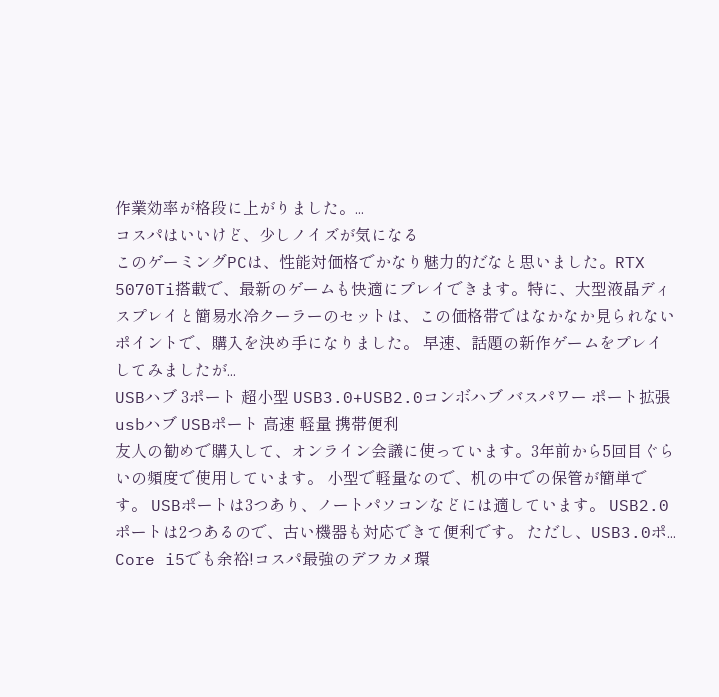作業効率が格段に上がりました。...
コスパはいいけど、少しノイズが気になる
このゲーミングPCは、性能対価格でかなり魅力的だなと思いました。RTX 5070Ti搭載で、最新のゲームも快適にプレイできます。特に、大型液晶ディスプレイと簡易水冷クーラーのセットは、この価格帯ではなかなか見られないポイントで、購入を決め手になりました。 早速、話題の新作ゲームをプレイしてみましたが...
USBハブ 3ポート 超小型 USB3.0+USB2.0コンボハブ バスパワー ポート拡張 usbハブ USBポート 高速 軽量 携帯便利
友人の勧めで購入して、オンライン会議に使っています。3年前から5回目ぐらいの頻度で使用しています。 小型で軽量なので、机の中での保管が簡単です。 USBポートは3つあり、ノートパソコンなどには適しています。 USB2.0ポートは2つあるので、古い機器も対応できて便利です。 ただし、USB3.0ポ...
Core i5でも余裕!コスパ最強のデフカメ環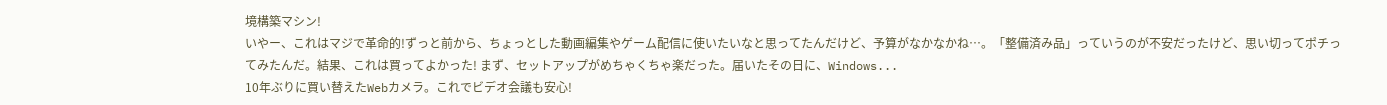境構築マシン!
いやー、これはマジで革命的!ずっと前から、ちょっとした動画編集やゲーム配信に使いたいなと思ってたんだけど、予算がなかなかね…。「整備済み品」っていうのが不安だったけど、思い切ってポチってみたんだ。結果、これは買ってよかった! まず、セットアップがめちゃくちゃ楽だった。届いたその日に、Windows...
10年ぶりに買い替えたWebカメラ。これでビデオ会議も安心!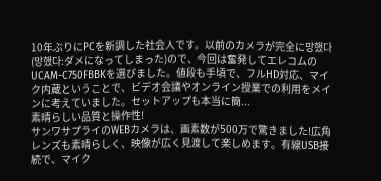10年ぶりにPCを新調した社会人です。以前のカメラが完全に망했다(망했다:ダメになってしまった)ので、今回は奮発してエレコムのUCAM-C750FBBKを選びました。値段も手頃で、フルHD対応、マイク内蔵ということで、ビデオ会議やオンライン授業での利用をメインに考えていました。セットアップも本当に簡...
素晴らしい品質と操作性!
サンワサプライのWEBカメラは、画素数が500万で驚きました!広角レンズも素晴らしく、映像が広く見渡して楽しめます。有線USB接続で、マイク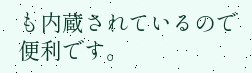も内蔵されているので便利です。